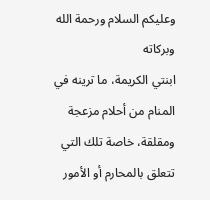وعليكم السلام ورحمة الله وبركاته
ابنتي الكريمة، ما ترينه في المنام من أحلام مزعجة ومقلقة، خاصة تلك التي تتعلق بالمحارم أو الأمور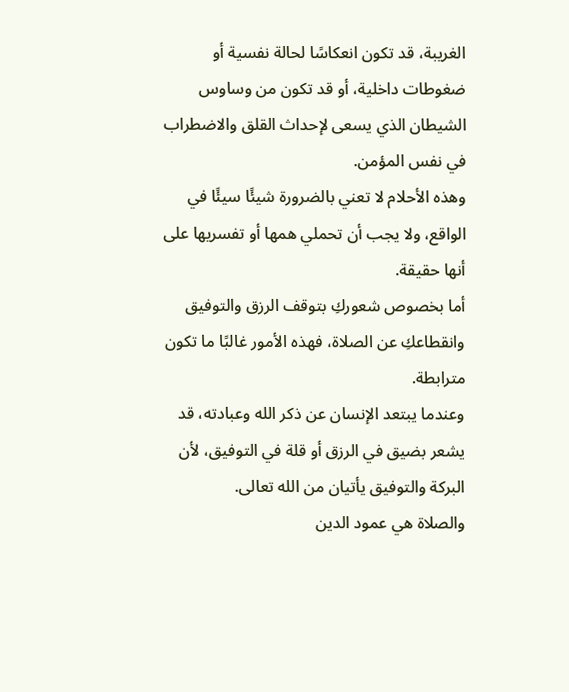الغريبة، قد تكون انعكاسًا لحالة نفسية أو ضغوطات داخلية، أو قد تكون من وساوس الشيطان الذي يسعى لإحداث القلق والاضطراب في نفس المؤمن.
وهذه الأحلام لا تعني بالضرورة شيئًا سيئًا في الواقع، ولا يجب أن تحملي همها أو تفسريها على أنها حقيقة.
أما بخصوص شعوركِ بتوقف الرزق والتوفيق وانقطاعكِ عن الصلاة، فهذه الأمور غالبًا ما تكون مترابطة.
وعندما يبتعد الإنسان عن ذكر الله وعبادته، قد يشعر بضيق في الرزق أو قلة في التوفيق، لأن البركة والتوفيق يأتيان من الله تعالى.
والصلاة هي عمود الدين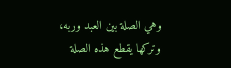وهي الصلة بين العبد وربه، وتركها يقطع هذه الصلة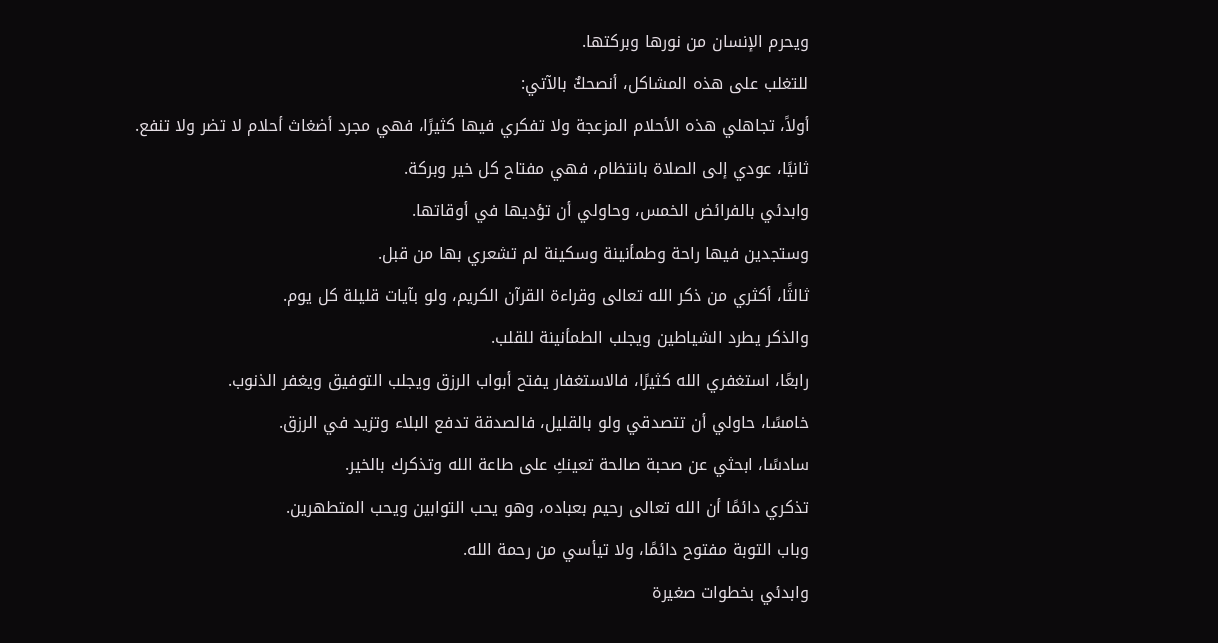ويحرم الإنسان من نورها وبركتها.
للتغلب على هذه المشاكل، أنصحكٌ بالآتي:
أولاً، تجاهلي هذه الأحلام المزعجة ولا تفكري فيها كثيرًا، فهي مجرد أضغاث أحلام لا تضر ولا تنفع.
ثانيًا، عودي إلى الصلاة بانتظام، فهي مفتاح كل خير وبركة.
وابدئي بالفرائض الخمس، وحاولي أن تؤديها في أوقاتها.
وستجدين فيها راحة وطمأنينة وسكينة لم تشعري بها من قبل.
ثالثًا، أكثري من ذكر الله تعالى وقراءة القرآن الكريم، ولو بآيات قليلة كل يوم.
والذكر يطرد الشياطين ويجلب الطمأنينة للقلب.
رابعًا، استغفري الله كثيرًا، فالاستغفار يفتح أبواب الرزق ويجلب التوفيق ويغفر الذنوب.
خامسًا، حاولي أن تتصدقي ولو بالقليل، فالصدقة تدفع البلاء وتزيد في الرزق.
سادسًا، ابحثي عن صحبة صالحة تعينكِ على طاعة الله وتذكرك بالخير.
تذكري دائمًا أن الله تعالى رحيم بعباده، وهو يحب التوابين ويحب المتطهرين.
وباب التوبة مفتوح دائمًا، ولا تيأسي من رحمة الله.
وابدئي بخطوات صغيرة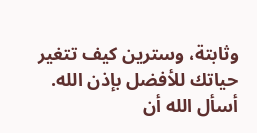وثابتة، وسترين كيف تتغير حياتك للأفضل بإذن الله.
أسأل الله أن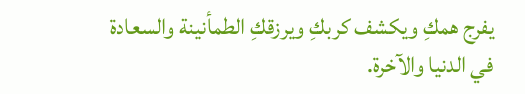يفرج همكِ ويكشف كربكِ ويرزقكِ الطمأنينة والسعادة في الدنيا والآخرة.